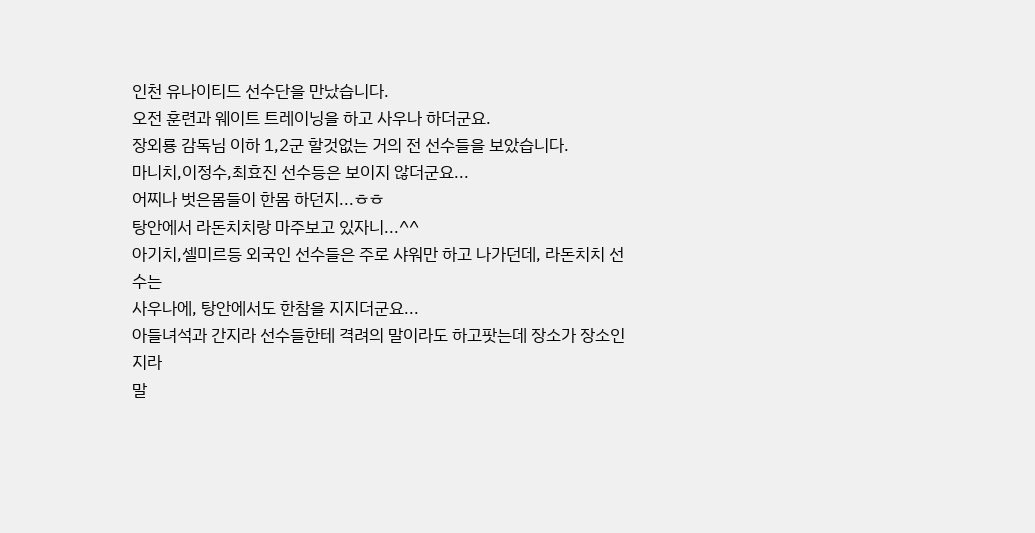인천 유나이티드 선수단을 만났습니다.
오전 훈련과 웨이트 트레이닝을 하고 사우나 하더군요.
장외룡 감독님 이하 1,2군 할것없는 거의 전 선수들을 보았습니다.
마니치,이정수,최효진 선수등은 보이지 않더군요...
어찌나 벗은몸들이 한몸 하던지...ㅎㅎ
탕안에서 라돈치치랑 마주보고 있자니...^^
아기치,셀미르등 외국인 선수들은 주로 샤워만 하고 나가던데, 라돈치치 선수는
사우나에, 탕안에서도 한참을 지지더군요...
아들녀석과 간지라 선수들한테 격려의 말이라도 하고팟는데 장소가 장소인지라
말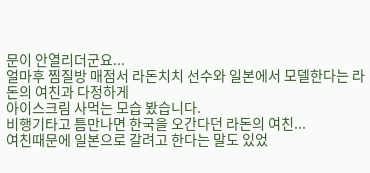문이 안열리더군요...
얼마후 찜질방 매점서 라돈치치 선수와 일본에서 모델한다는 라돈의 여친과 다정하게
아이스크림 사먹는 모습 봤습니다.
비행기타고 틈만나면 한국을 오간다던 라돈의 여친...
여친때문에 일본으로 갈려고 한다는 말도 있었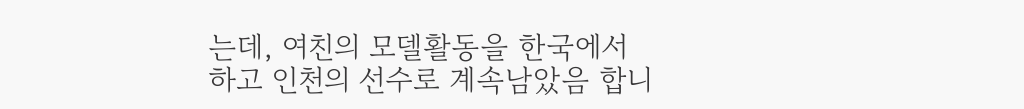는데, 여친의 모델활동을 한국에서
하고 인천의 선수로 계속남았음 합니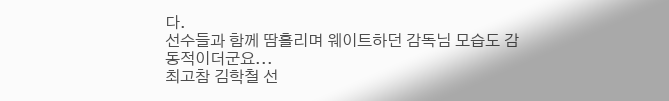다.
선수들과 함께 땀흘리며 웨이트하던 감독님 모습도 감동적이더군요...
최고참 김학철 선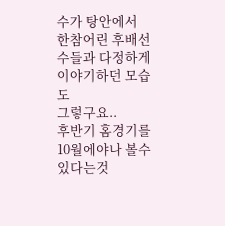수가 탕안에서 한참어린 후배선수들과 다정하게 이야기하던 모습도
그렇구요..
후반기 홈경기를 10월에야나 볼수 있다는것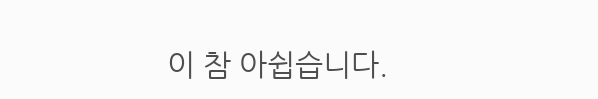이 참 아쉽습니다.